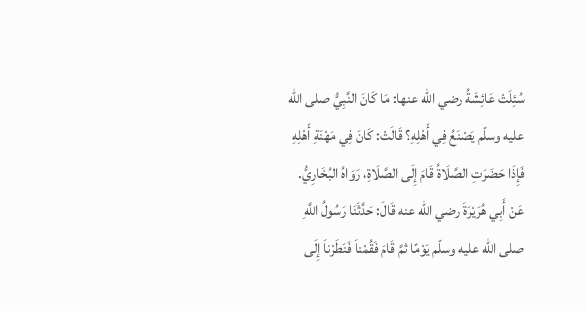سُئِلَتْ عَائِشَةُ رضي الله عنها: مَا كَانَ النَّبِيُّ صلى الله عليه وسلّم يَصْنَعُ فِي أَهْلِهِ؟ قَالَتْ: كَانَ فِي مَهْنَةِ أَهْلِهِ فَإِذَا حَضَرَتِ الصَّلَاةُ قَامَ إِلَى الصَّلَاةِ، رَوَاهُ البُخَارِيُّ.
عَنْ أَبِي هُرَيْرَةَ رضي الله عنه قَالَ: حَدَّثَنَا رَسُولُ اللَّهِ صلى الله عليه وسلّم يَوْمًا ثمَّ قَامَ فَقُمْناَ فَنَطَرْناَ إِلَى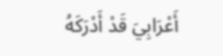أَعْرَابِيَ قَدْ أَدْرَكَهُ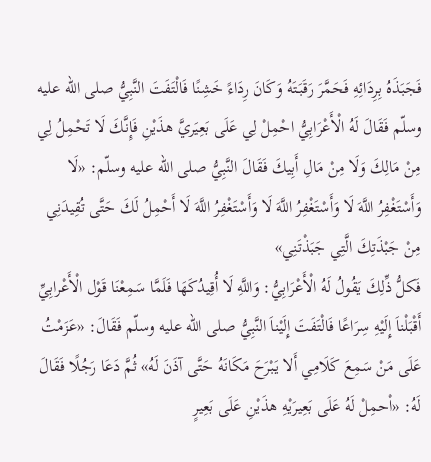فَجَبَذَهُ بِرِدَائِهِ فَحَمَّرَ رَقَبَتَهُ وَكَانَ رِدَاءً خَشِنًا فَالْتَفَتَ النَّبِيُّ صلى الله عليه وسلّم فَقَالَ لَهُ الْأَعْرَابِيُّ احْمِلْ لِي عَلَى بَعِيَريَّ هذَيْنِ فَإِنَّكَ لَا تَحْمِلُ لِي مِنْ مَالِكَ وَلَا مِنْ مَالِ أَبِيكَ فَقَالَ النَّبِيُّ صلى الله عليه وسلّم: «لَا وَأَسْتَغْفِرُ اللَّهَ لَا وَأَسْتَغْفِرُ اللَّهَ لَا وَأَسْتَغْفِرُ اللَّهَ لَا أَحْمِلُ لَكَ حَتَّى تُقِيدَنِي مِنْ جَبْذَتِكَ الَّتِي جَبَذْتَنِي»
فَكلُّ ذِّلِكَ يَقُولُ لَهُ الْأَعْرَابِيُّ: وَاللَّهِ لَا أُقِيدُكَهَا فَلَمَّا سَمِعْنَا قَوْل الْأَعْرابِيِّ أَقْبَلْناَ إِلَيْهِ سِرَاعًا فَالْتَفَتَ إِلَيْناَ النَّبِيُّ صلى الله عليه وسلّم فَقَالَ: «عَزَمْتُ عَلَى مَنْ سَمِعَ كَلَامِي أَلا يَبْرَحَ مَكَانَهُ حَتَّى آذَنَ لَهُ» ثُمَّ دَعَا رَجُلًا فَقَالَ لَهُ: «اْحمِلْ لَهُ عَلَى بَعِيرَيْهِ هذَيْنِ عَلَى بَعِيرٍ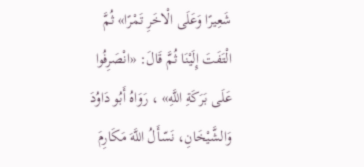شَعِيرًا وَعَلَى الْاخَرِ تَمْرًا» ثُمَّ الْتَفَتَ إِلَيْنَا ثُمَّ قَالَ: «انْصَرِفُوا عَلَى بَرَكَةِ اللَّهِ» ، رَوَاهُ أَبُو دَاوُدَ وَالشَّيْخَانِ، نَسّأَلُ اللَّهَ مَكَارِمَ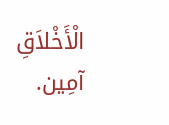الْأَخْلاَقِ آمِين.